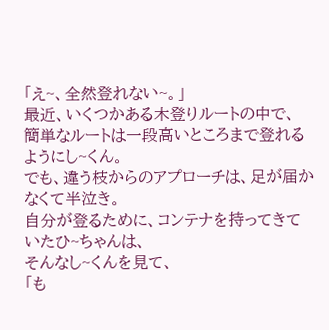「え~、全然登れない~。」
最近、いくつかある木登りルートの中で、
簡単なルートは一段高いところまで登れるようにし~くん。
でも、違う枝からのアプローチは、足が届かなくて半泣き。
自分が登るために、コンテナを持ってきていたひ~ちゃんは、
そんなし~くんを見て、
「も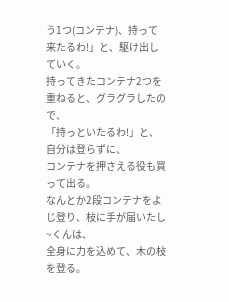う1つ(コンテナ)、持って来たるわ!」と、駆け出していく。
持ってきたコンテナ2つを重ねると、グラグラしたので、
「持っといたるわ!」と、自分は登らずに、
コンテナを押さえる役も買って出る。
なんとか2段コンテナをよじ登り、枝に手が届いたし~くんは、
全身に力を込めて、木の枝を登る。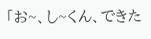「お~、し~くん、できた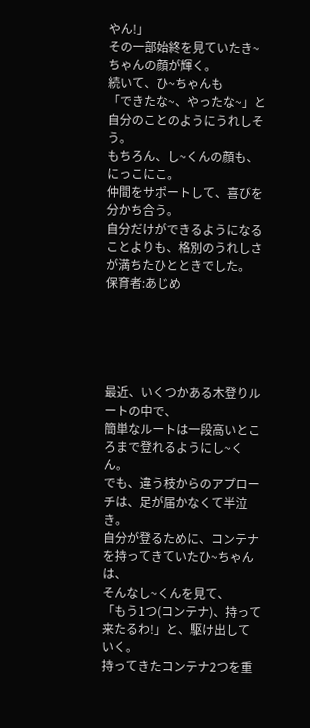やん!」
その一部始終を見ていたき~ちゃんの顔が輝く。
続いて、ひ~ちゃんも
「できたな~、やったな~」と自分のことのようにうれしそう。
もちろん、し~くんの顔も、にっこにこ。
仲間をサポートして、喜びを分かち合う。
自分だけができるようになることよりも、格別のうれしさが満ちたひとときでした。
保育者:あじめ





最近、いくつかある木登りルートの中で、
簡単なルートは一段高いところまで登れるようにし~くん。
でも、違う枝からのアプローチは、足が届かなくて半泣き。
自分が登るために、コンテナを持ってきていたひ~ちゃんは、
そんなし~くんを見て、
「もう1つ(コンテナ)、持って来たるわ!」と、駆け出していく。
持ってきたコンテナ2つを重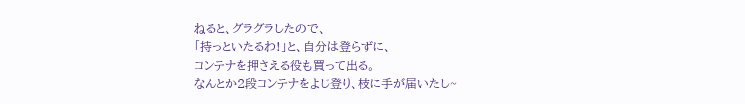ねると、グラグラしたので、
「持っといたるわ!」と、自分は登らずに、
コンテナを押さえる役も買って出る。
なんとか2段コンテナをよじ登り、枝に手が届いたし~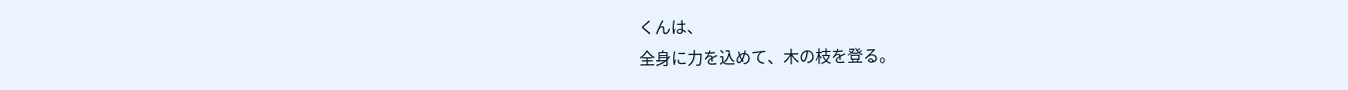くんは、
全身に力を込めて、木の枝を登る。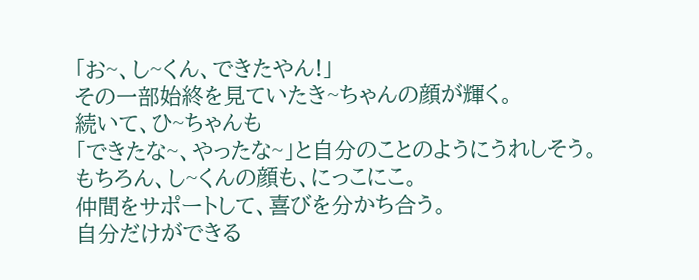「お~、し~くん、できたやん!」
その一部始終を見ていたき~ちゃんの顔が輝く。
続いて、ひ~ちゃんも
「できたな~、やったな~」と自分のことのようにうれしそう。
もちろん、し~くんの顔も、にっこにこ。
仲間をサポートして、喜びを分かち合う。
自分だけができる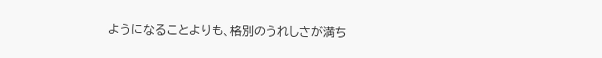ようになることよりも、格別のうれしさが満ち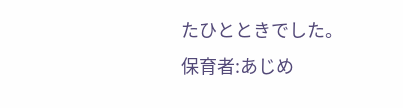たひとときでした。
保育者:あじめ